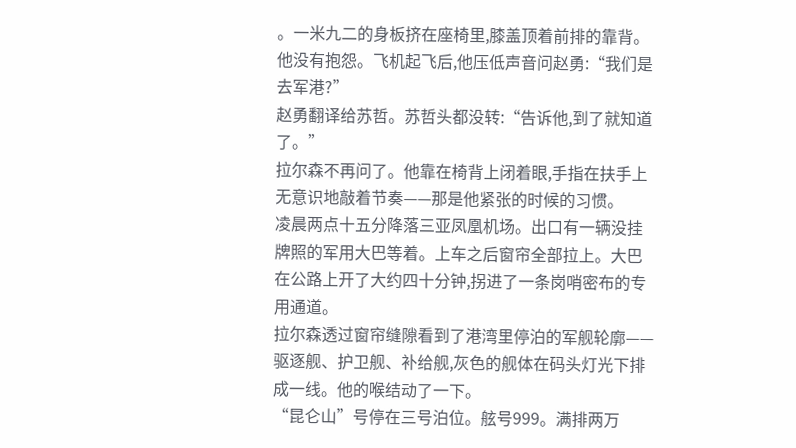。一米九二的身板挤在座椅里,膝盖顶着前排的靠背。他没有抱怨。飞机起飞后,他压低声音问赵勇:“我们是去军港?”
赵勇翻译给苏哲。苏哲头都没转:“告诉他,到了就知道了。”
拉尔森不再问了。他靠在椅背上闭着眼,手指在扶手上无意识地敲着节奏——那是他紧张的时候的习惯。
凌晨两点十五分降落三亚凤凰机场。出口有一辆没挂牌照的军用大巴等着。上车之后窗帘全部拉上。大巴在公路上开了大约四十分钟,拐进了一条岗哨密布的专用通道。
拉尔森透过窗帘缝隙看到了港湾里停泊的军舰轮廓——驱逐舰、护卫舰、补给舰,灰色的舰体在码头灯光下排成一线。他的喉结动了一下。
“昆仑山”号停在三号泊位。舷号999。满排两万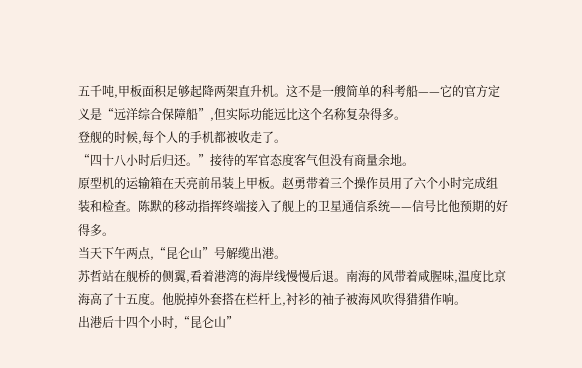五千吨,甲板面积足够起降两架直升机。这不是一艘简单的科考船——它的官方定义是“远洋综合保障船”,但实际功能远比这个名称复杂得多。
登舰的时候,每个人的手机都被收走了。
“四十八小时后归还。”接待的军官态度客气但没有商量余地。
原型机的运输箱在天亮前吊装上甲板。赵勇带着三个操作员用了六个小时完成组装和检查。陈默的移动指挥终端接入了舰上的卫星通信系统——信号比他预期的好得多。
当天下午两点,“昆仑山”号解缆出港。
苏哲站在舰桥的侧翼,看着港湾的海岸线慢慢后退。南海的风带着咸腥味,温度比京海高了十五度。他脱掉外套搭在栏杆上,衬衫的袖子被海风吹得猎猎作响。
出港后十四个小时,“昆仑山”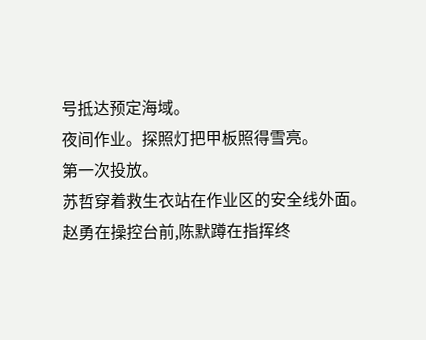号抵达预定海域。
夜间作业。探照灯把甲板照得雪亮。
第一次投放。
苏哲穿着救生衣站在作业区的安全线外面。赵勇在操控台前,陈默蹲在指挥终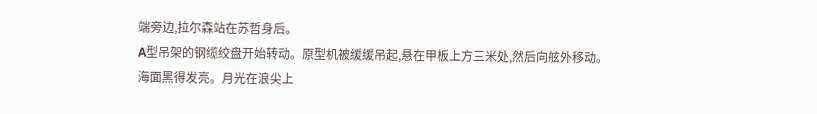端旁边,拉尔森站在苏哲身后。
A型吊架的钢缆绞盘开始转动。原型机被缓缓吊起,悬在甲板上方三米处,然后向舷外移动。
海面黑得发亮。月光在浪尖上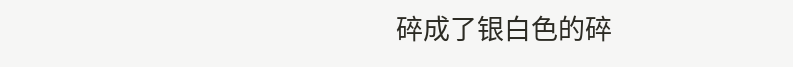碎成了银白色的碎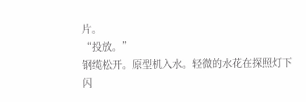片。
“投放。”
钢缆松开。原型机入水。轻微的水花在探照灯下闪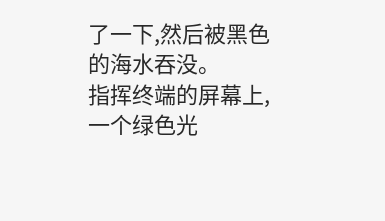了一下,然后被黑色的海水吞没。
指挥终端的屏幕上,一个绿色光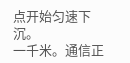点开始匀速下沉。
一千米。通信正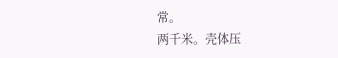常。
两千米。壳体压